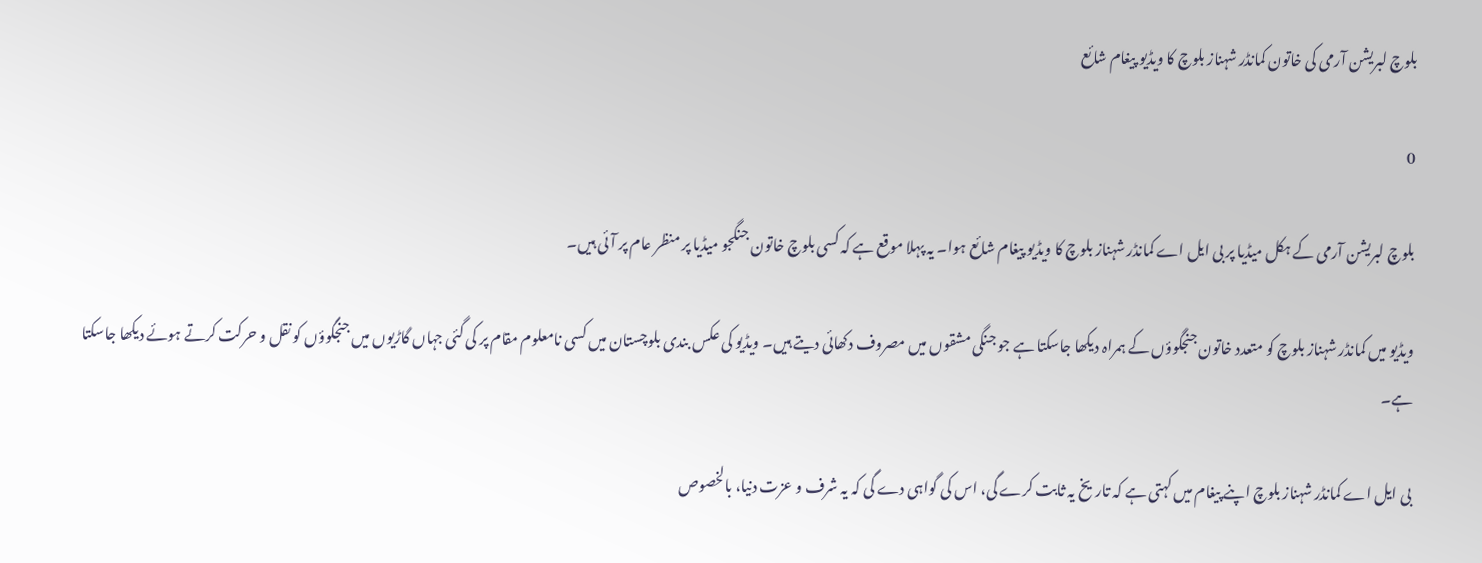بلوچ لبریشن آرمی کی خاتون کمانڈر شہناز بلوچ کا ویڈیو پیغام شائع

0

بلوچ لبریشن آرمی کے ہکل میڈیا پر بی ایل اے کمانڈر شہناز بلوچ کا ویڈیو پیغام شائع ہوا۔ یہ پہلا موقع ہے کہ کسی بلوچ خاتون جنگجو میڈیا پر منظر عام پر آئی ہیں۔

ویڈیو میں کمانڈر شہناز بلوچ کو متعدد خاتون جنجگوؤں کے ہمراہ دیکھا جاسکتا ہے جو جنگی مشقوں میں مصروف دکھائی دیتے ہیں۔ ویڈیو کی عکس بندی بلوچستان میں کسی نامعلوم مقام پر کی گئی جہاں گاڑیوں میں جنجگوؤں کو نقل و حرکت کرتے ہوئے دیکھا جاسکتا ہے۔

بی ایل اے کمانڈر شہناز بلوچ اپنے پیغام میں کہتی ہے کہ تاریخ یہ ثابت کرے گی، اس کی گواہی دے گی کہ یہ شرف و عزت دنیا، بالخصوص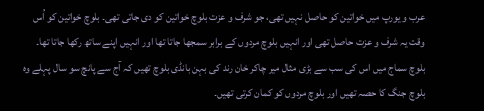عرب و یورپ میں خواتین کو حاصل نہیں تھی، جو شرف و عزت بلوچ خواتین کو دی جاتی تھی۔ بلوچ خواتین کو اُس وقت یہ شرف و عزت حاصل تھی اور انہیں بلوچ مردوں کے برابر سمجھا جاتا تھا اور انہیں اپنے ساتھ رکھا جاتا تھا۔ بلوچ سماج میں اس کی سب سے بڑی مثال میر چاکر خان رند کی بہن بانڈی بلوچ تھیں کہ آج سے پانچ سو سال پہلے وہ بلوچ جنگ کا حصہ تھیں اور بلوچ مردوں کو کمان کرتی تھیں۔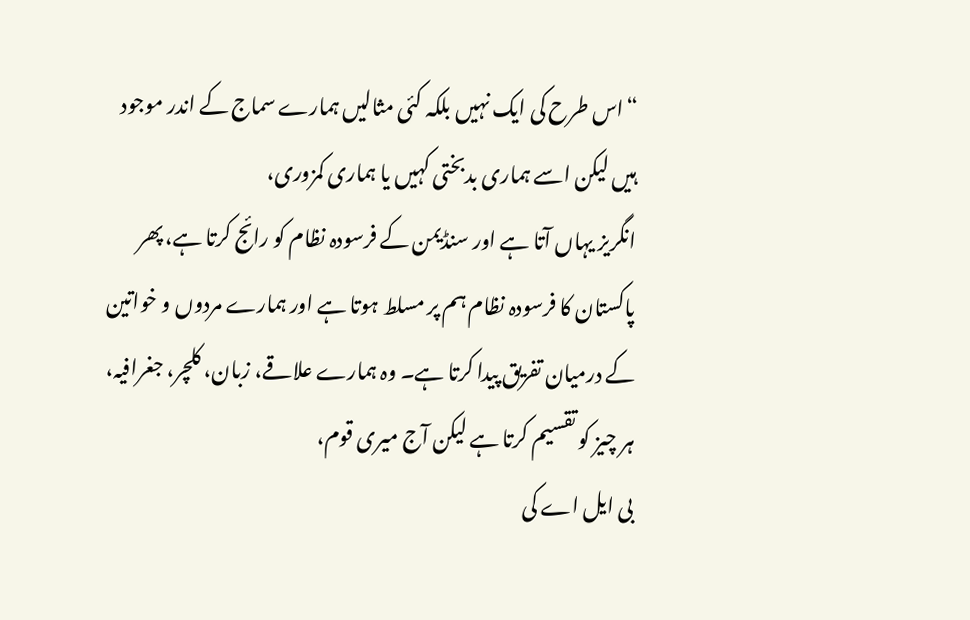“اس طرح کی ایک نہیں بلکہ کئی مثالیں ہمارے سماج کے اندر موجود ہیں لیکن اسے ہماری بدبختی کہیں یا ہماری کمزوری،
انگریز یہاں آتا ہے اور سنڈیمن کے فرسودہ نظام کو رائج کرتا ہے، پھر پاکستان کا فرسودہ نظام ہم پر مسلط ہوتا ہے اور ہمارے مردوں و خواتین کے درمیان تفریق پیدا کرتا ہے۔ وہ ہمارے علاقے، زبان، کلچر، جغرافیہ، ہر چیز کو تقسیم کرتا ہے لیکن آج میری قوم،
بی ایل اے کی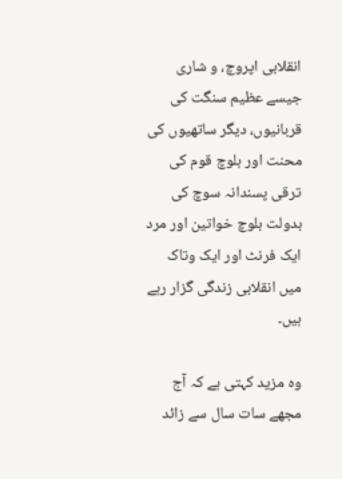انقلابی اپروچ، و شاری جیسے عظیم سنگت کی قربانیوں، دیگر ساتھیوں کی محنت اور بلوچ قوم کی ترقی پسندانہ سوچ کی بدولت بلوچ خواتین اور مرد ایک فرنٹ اور ایک وتاک میں انقلابی زندگی گزار رہے ہیں۔

وہ مزید کہتی ہے کہ آج مجھے سات سال سے زائد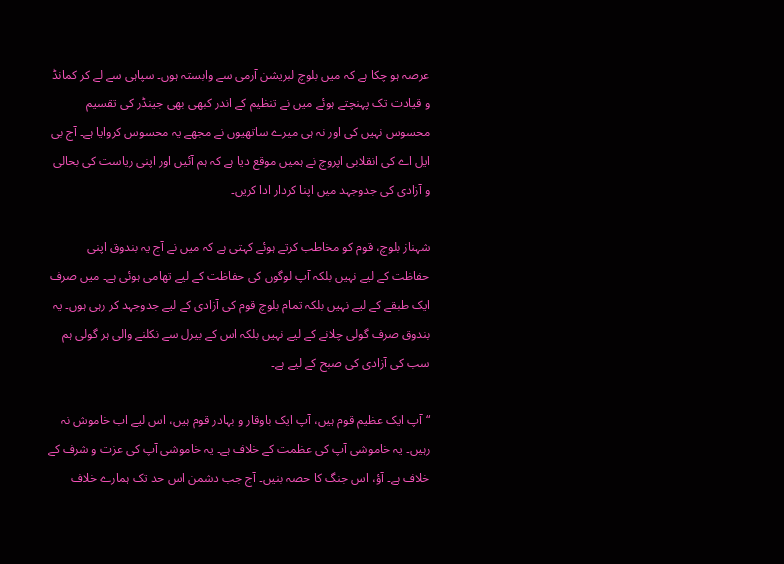عرصہ ہو چکا ہے کہ میں بلوچ لبریشن آرمی سے وابستہ ہوں۔ سپاہی سے لے کر کمانڈ و قیادت تک پہنچتے ہوئے میں نے تنظیم کے اندر کبھی بھی جینڈر کی تقسیم محسوس نہیں کی اور نہ ہی میرے ساتھیوں نے مجھے یہ محسوس کروایا ہے۔ آج بی ایل اے کی انقلابی اپروچ نے ہمیں موقع دیا ہے کہ ہم آئیں اور اپنی ریاست کی بحالی و آزادی کی جدوجہد میں اپنا کردار ادا کریں۔

شہناز بلوچ، قوم کو مخاطب کرتے ہوئے کہتی ہے کہ میں نے آج یہ بندوق اپنی حفاظت کے لیے نہیں بلکہ آپ لوگوں کی حفاظت کے لیے تھامی ہوئی ہے۔ میں صرف ایک طبقے کے لیے نہیں بلکہ تمام بلوچ قوم کی آزادی کے لیے جدوجہد کر رہی ہوں۔ یہ بندوق صرف گولی چلانے کے لیے نہیں بلکہ اس کے بیرل سے نکلنے والی ہر گولی ہم سب کی آزادی کی صبح کے لیے ہے۔

“آپ ایک عظیم قوم ہیں، آپ ایک باوقار و بہادر قوم ہیں، اس لیے اب خاموش نہ رہیں۔ یہ خاموشی آپ کی عظمت کے خلاف ہے۔ یہ خاموشی آپ کی عزت و شرف کے خلاف ہے۔ آؤ، اس جنگ کا حصہ بنیں۔ آج جب دشمن اس حد تک ہمارے خلاف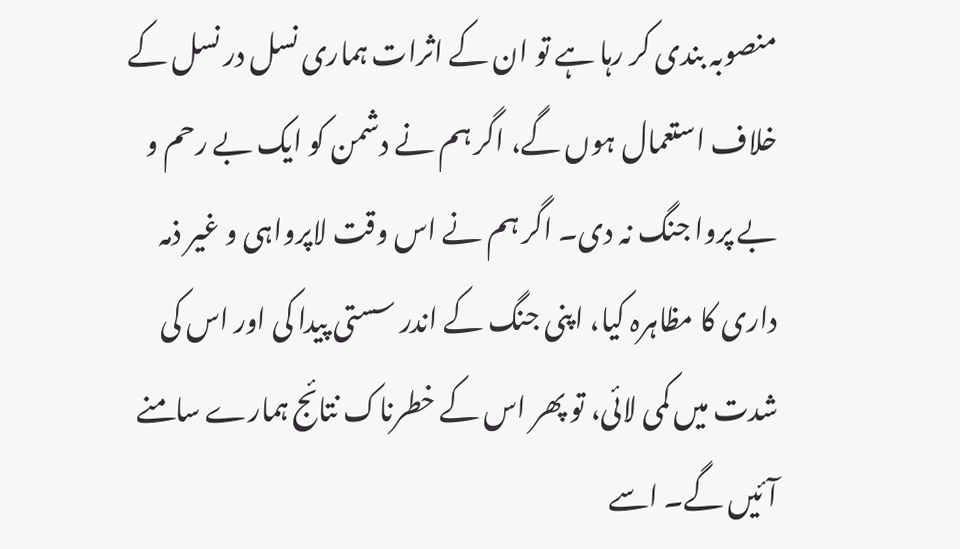منصوبہ بندی کر رہا ہے تو ان کے اثرات ہماری نسل در نسل کے خلاف استعمال ہوں گے، اگر ہم نے دشمن کو ایک بے رحم و بے پروا جنگ نہ دی۔ اگر ہم نے اس وقت لاپرواہی و غیر ذمہ داری کا مظاہرہ کیا، اپنی جنگ کے اندر سستی پیدا کی اور اس کی شدت میں کمی لائی، تو پھر اس کے خطرناک نتائج ہمارے سامنے آئیں گے۔ اسے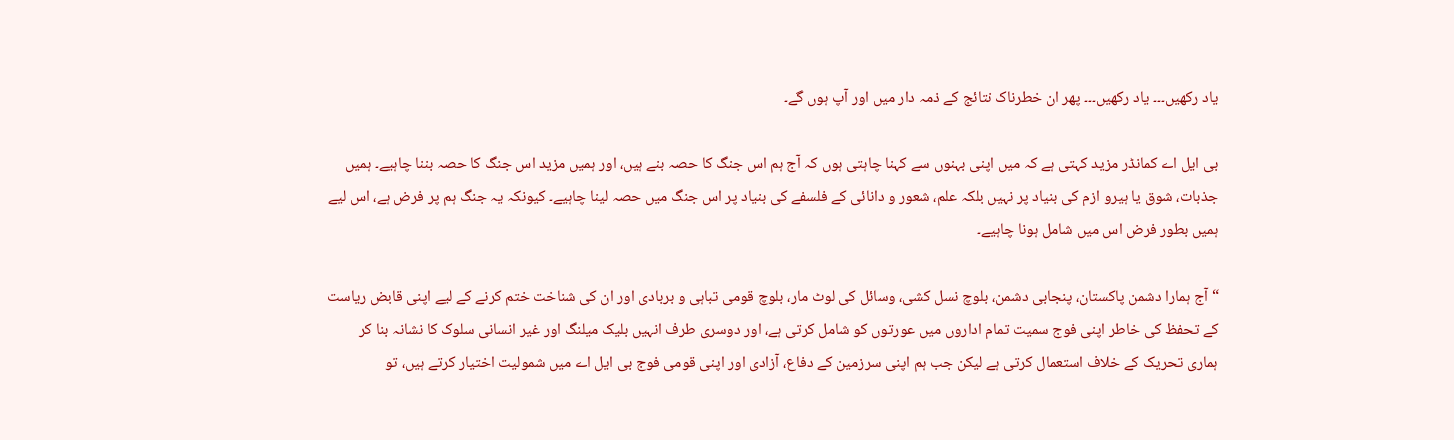یاد رکھیں۔۔۔ یاد رکھیں۔۔۔ پھر ان خطرناک نتائج کے ذمہ دار میں اور آپ ہوں گے۔

بی ایل اے کمانڈر مزید کہتی ہے کہ میں اپنی بہنوں سے کہنا چاہتی ہوں کہ آج ہم اس جنگ کا حصہ بنے ہیں، اور ہمیں مزید اس جنگ کا حصہ بننا چاہیے۔ ہمیں جذبات، شوق یا ہیرو ازم کی بنیاد پر نہیں بلکہ علم، شعور و دانائی کے فلسفے کی بنیاد پر اس جنگ میں حصہ لینا چاہیے۔ کیونکہ یہ جنگ ہم پر فرض ہے، اس لیے ہمیں بطور فرض اس میں شامل ہونا چاہیے۔

“آج ہمارا دشمن پاکستان، پنجابی دشمن، بلوچ نسل کشی، وسائل کی لوٹ مار، بلوچ قومی تباہی و بربادی اور ان کی شناخت ختم کرنے کے لیے اپنی قابض ریاست کے تحفظ کی خاطر اپنی فوج سمیت تمام اداروں میں عورتوں کو شامل کرتی ہے، اور دوسری طرف انہیں بلیک میلنگ اور غیر انسانی سلوک کا نشانہ بنا کر ہماری تحریک کے خلاف استعمال کرتی ہے لیکن جب ہم اپنی سرزمین کے دفاع، آزادی اور اپنی قومی فوج بی ایل اے میں شمولیت اختیار کرتے ہیں، تو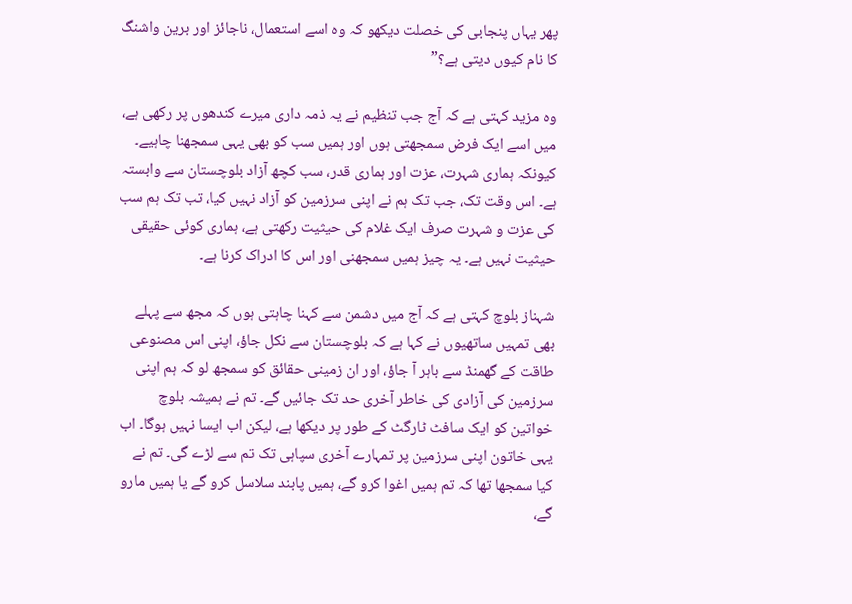پھر یہاں پنجابی کی خصلت دیکھو کہ وہ اسے استعمال، ناجائز اور برین واشنگ کا نام کیوں دیتی ہے؟”

وہ مزید کہتی ہے کہ آج جب تنظیم نے یہ ذمہ داری میرے کندھوں پر رکھی ہے، میں اسے ایک فرض سمجھتی ہوں اور ہمیں سب کو بھی یہی سمجھنا چاہیے۔ کیونکہ ہماری شہرت، عزت اور ہماری قدر، سب کچھ آزاد بلوچستان سے وابستہ ہے۔ اس وقت تک، جب تک ہم نے اپنی سرزمین کو آزاد نہیں کیا، تب تک ہم سب کی عزت و شہرت صرف ایک غلام کی حیثیت رکھتی ہے، ہماری کوئی حقیقی حیثیت نہیں ہے۔ یہ چیز ہمیں سمجھنی اور اس کا ادراک کرنا ہے۔

شہناز بلوچ کہتی ہے کہ آج میں دشمن سے کہنا چاہتی ہوں کہ مجھ سے پہلے بھی تمہیں ساتھیوں نے کہا ہے کہ بلوچستان سے نکل جاؤ، اپنی اس مصنوعی طاقت کے گھمنڈ سے باہر آ جاؤ، اور ان زمینی حقائق کو سمجھ لو کہ ہم اپنی سرزمین کی آزادی کی خاطر آخری حد تک جائیں گے۔ تم نے ہمیشہ بلوچ خواتین کو ایک سافٹ ٹارگٹ کے طور پر دیکھا ہے، لیکن اب ایسا نہیں ہوگا۔ اب یہی خاتون اپنی سرزمین پر تمہارے آخری سپاہی تک تم سے لڑے گی۔ تم نے کیا سمجھا تھا کہ تم ہمیں اغوا کرو گے، ہمیں پابند سلاسل کرو گے یا ہمیں مارو گے،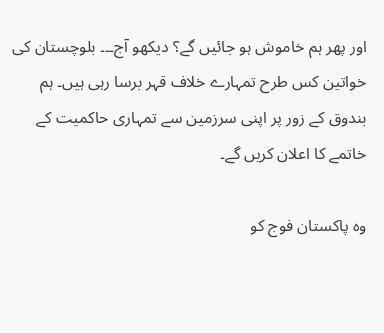اور پھر ہم خاموش ہو جائیں گے؟ دیکھو آج۔۔۔ بلوچستان کی خواتین کس طرح تمہارے خلاف قہر برسا رہی ہیں۔ ہم بندوق کے زور پر اپنی سرزمین سے تمہاری حاکمیت کے خاتمے کا اعلان کریں گے۔

وہ پاکستان فوج کو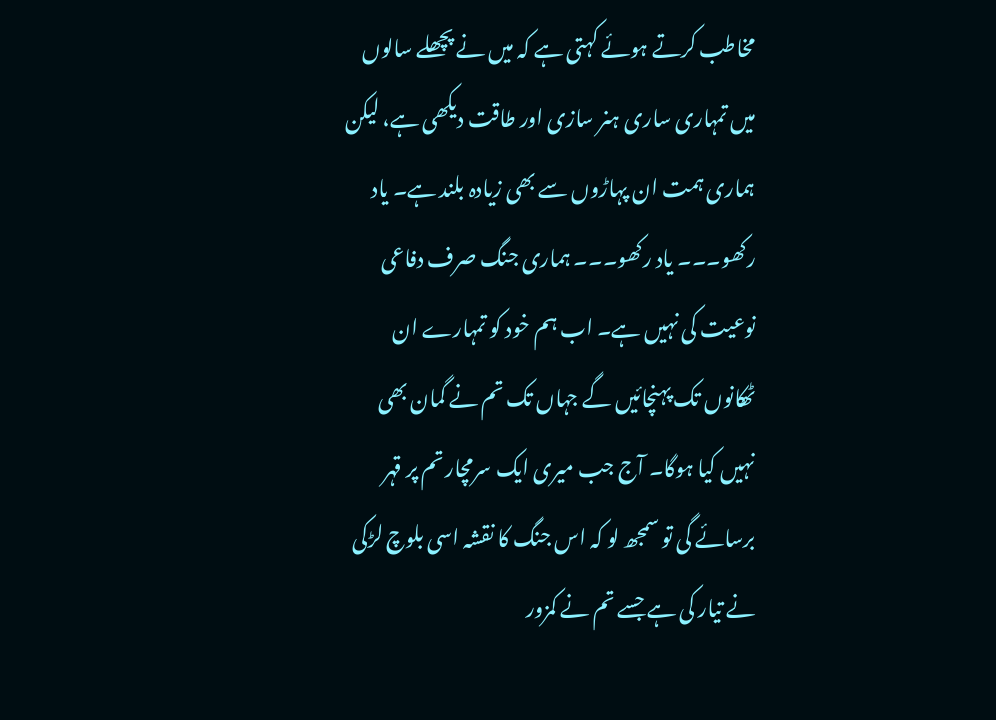مخاطب کرتے ہوئے کہتی ہے کہ میں نے پچھلے سالوں میں تمہاری ساری ہنر سازی اور طاقت دیکھی ہے، لیکن ہماری ہمت ان پہاڑوں سے بھی زیادہ بلند ہے۔ یاد رکھو۔۔۔ یاد رکھو۔۔۔ ہماری جنگ صرف دفاعی نوعیت کی نہیں ہے۔ اب ہم خود کو تمہارے ان ٹھکانوں تک پہنچائیں گے جہاں تک تم نے گمان بھی نہیں کیا ہوگا۔ آج جب میری ایک سرمچار تم پر قہر برسائے گی تو سمجھ لو کہ اس جنگ کا نقشہ اسی بلوچ لڑکی نے تیار کی ہے جسے تم نے کمزور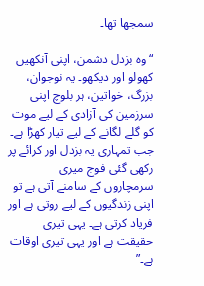سمجھا تھا۔

“وہ بزدل دشمن، اپنی آنکھیں کھولو اور دیکھو۔ یہ نوجوان، بزرگ، خواتین، ہر بلوچ اپنی سرزمین کی آزادی کے لیے موت کو گلے لگانے کے لیے تیار کھڑا ہے۔ جب تمہاری یہ بزدل اور کرائے پر رکھی گئی فوج میری سرمچاروں کے سامنے آتی ہے تو اپنی زندگیوں کے لیے روتی ہے اور فریاد کرتی ہے۔ یہی تیری حقیقت ہے اور یہی تیری اوقات ہے۔”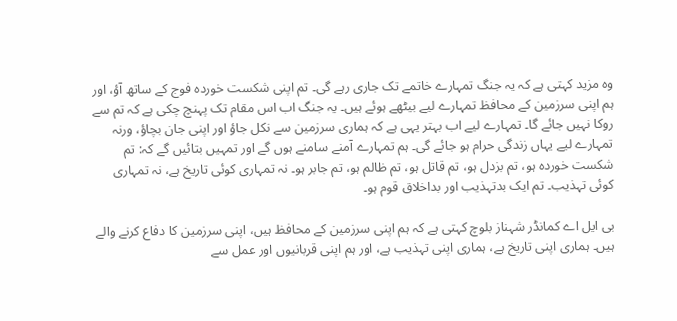وہ مزید کہتی ہے کہ یہ جنگ تمہارے خاتمے تک جاری رہے گی۔ تم اپنی شکست خوردہ فوج کے ساتھ آؤ، اور ہم اپنی سرزمین کے محافظ تمہارے لیے بیٹھے ہوئے ہیں۔ یہ جنگ اب اس مقام تک پہنچ چکی ہے کہ تم سے روکا نہیں جائے گا۔ تمہارے لیے اب بہتر یہی ہے کہ ہماری سرزمین سے نکل جاؤ اور اپنی جان بچاؤ، ورنہ تمہارے لیے یہاں زندگی حرام ہو جائے گی۔ ہم تمہارے آمنے سامنے ہوں گے اور تمہیں بتائیں گے کہ: تم شکست خوردہ ہو، تم بزدل ہو، تم قاتل ہو، تم ظالم ہو، تم جابر ہو۔ نہ تمہاری کوئی تاریخ ہے، نہ تمہاری کوئی تہذیب۔ تم ایک بدتہذیب اور بداخلاق قوم ہو۔

بی ایل اے کمانڈر شہناز بلوچ کہتی ہے کہ ہم اپنی سرزمین کے محافظ ہیں، اپنی سرزمین کا دفاع کرنے والے ہیں۔ ہماری اپنی تاریخ ہے، ہماری اپنی تہذیب ہے، اور ہم اپنی قربانیوں اور عمل سے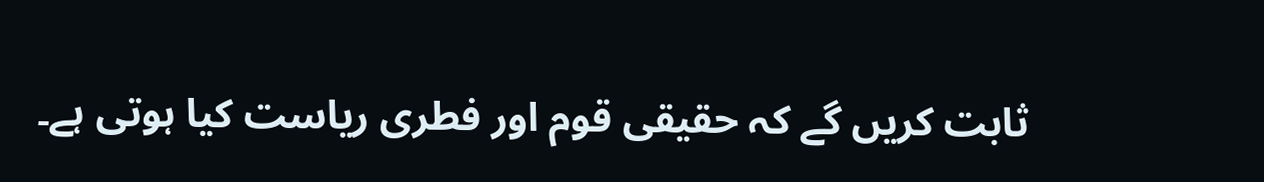ثابت کریں گے کہ حقیقی قوم اور فطری ریاست کیا ہوتی ہے۔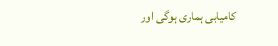کامیابی ہماری ہوگی اور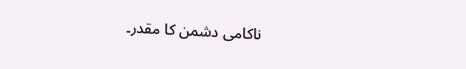ناکامی دشمن کا مقدر۔